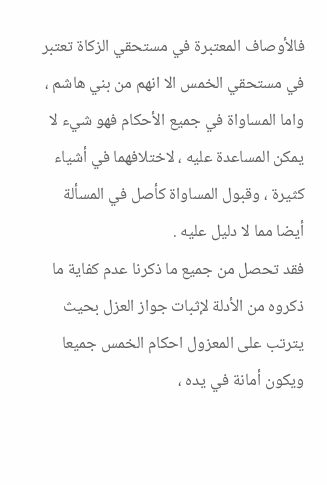فالأوصاف المعتبرة في مستحقي الزكاة تعتبر في مستحقي الخمس الا انهم من بني هاشم ، واما المساواة في جميع الأحكام فهو شيء لا يمكن المساعدة عليه ، لاختلافهما في أشياء كثيرة ، وقبول المساواة كأصل في المسألة أيضا مما لا دليل عليه .
فقد تحصل من جميع ما ذكرنا عدم كفاية ما ذكروه من الأدلة لإثبات جواز العزل بحيث يترتب على المعزول احكام الخمس جميعا ويكون أمانة في يده ،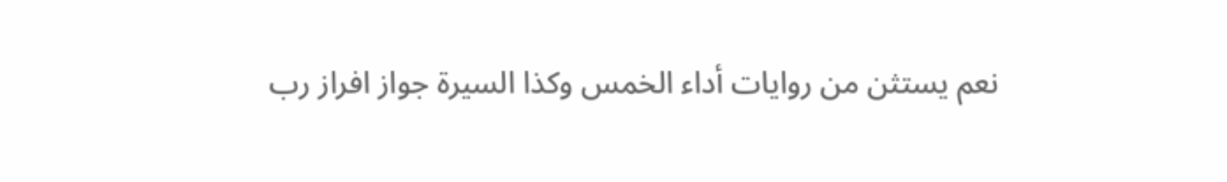نعم يستثن من روايات أداء الخمس وكذا السيرة جواز افراز رب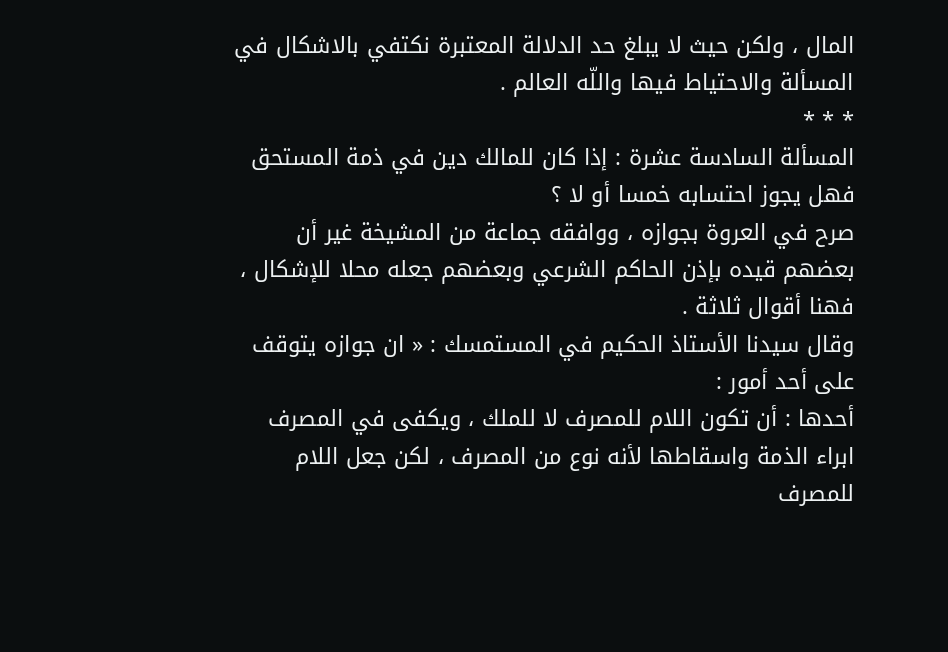المال ، ولكن حيث لا يبلغ حد الدلالة المعتبرة نكتفي بالاشكال في المسألة والاحتياط فيها واللّه العالم .
* * *
المسألة السادسة عشرة : إذا كان للمالك دين في ذمة المستحق فهل يجوز احتسابه خمسا أو لا ؟
صرح في العروة بجوازه ، ووافقه جماعة من المشيخة غير أن بعضهم قيده بإذن الحاكم الشرعي وبعضهم جعله محلا للإشكال ، فهنا أقوال ثلاثة .
وقال سيدنا الأستاذ الحكيم في المستمسك : « ان جوازه يتوقف على أحد أمور :
أحدها : أن تكون اللام للمصرف لا للملك ، ويكفى في المصرف ابراء الذمة واسقاطها لأنه نوع من المصرف ، لكن جعل اللام للمصرف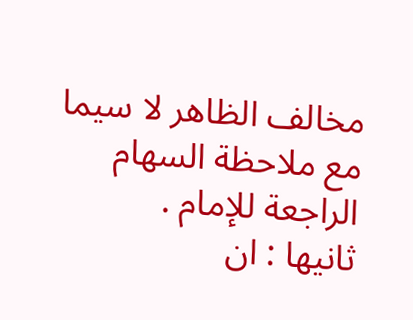مخالف الظاهر لا سيما مع ملاحظة السهام الراجعة للإمام .
ثانيها : ان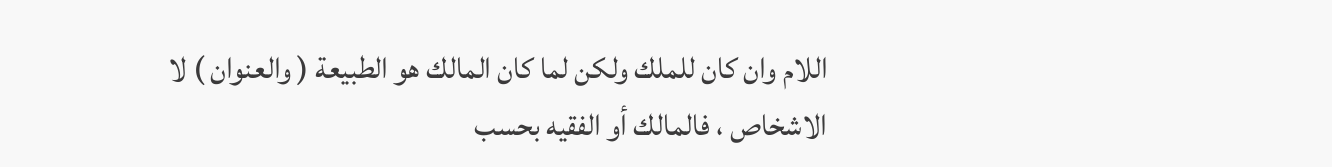اللام وان كان للملك ولكن لما كان المالك هو الطبيعة ( والعنوان ) لا الاشخاص ، فالمالك أو الفقيه بحسب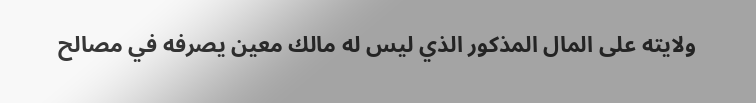ولايته على المال المذكور الذي ليس له مالك معين يصرفه في مصالح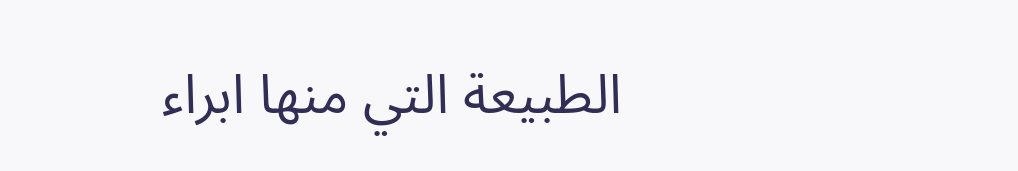الطبيعة التي منها ابراء